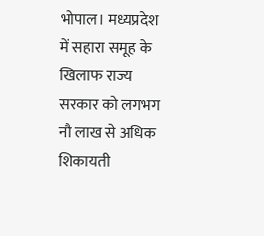भोपाल। मध्यप्रदेश में सहारा समूह के खिलाफ राज्य सरकार को लगभग नौ लाख से अधिक शिकायती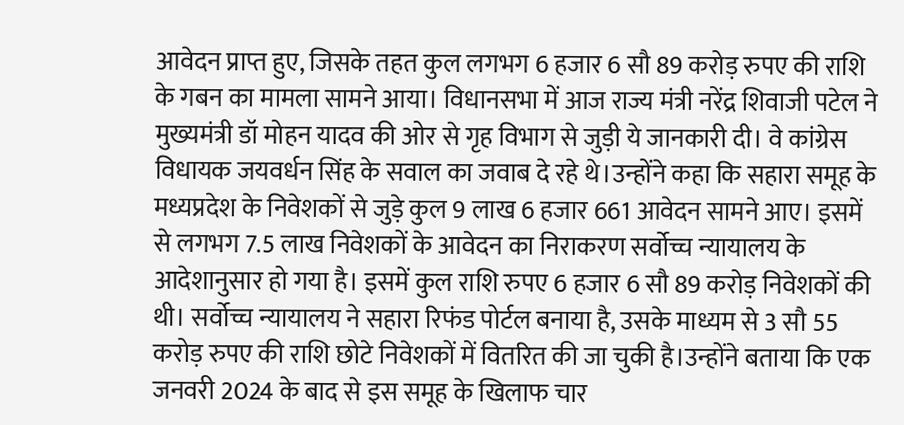आवेदन प्राप्त हुए, जिसके तहत कुल लगभग 6 हजार 6 सौ 89 करोड़ रुपए की राशि के गबन का मामला सामने आया। विधानसभा में आज राज्य मंत्री नरेंद्र शिवाजी पटेल ने मुख्यमंत्री डॉ मोहन यादव की ओर से गृह विभाग से जुड़ी ये जानकारी दी। वे कांग्रेस विधायक जयवर्धन सिंह के सवाल का जवाब दे रहे थे।उन्होंने कहा कि सहारा समूह के मध्यप्रदेश के निवेशकों से जुड़े कुल 9 लाख 6 हजार 661 आवेदन सामने आए। इसमें से लगभग 7.5 लाख निवेशकों के आवेदन का निराकरण सर्वोच्च न्यायालय के आदेशानुसार हो गया है। इसमें कुल राशि रुपए 6 हजार 6 सौ 89 करोड़ निवेशकों की थी। सर्वोच्च न्यायालय ने सहारा रिफंड पोर्टल बनाया है, उसके माध्यम से 3 सौ 55 करोड़ रुपए की राशि छोटे निवेशकों में वितरित की जा चुकी है।उन्होंने बताया कि एक जनवरी 2024 के बाद से इस समूह के खिलाफ चार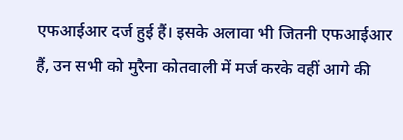एफआईआर दर्ज हुई हैं। इसके अलावा भी जितनी एफआईआर हैं, उन सभी को मुरैना कोतवाली में मर्ज करके वहीं आगे की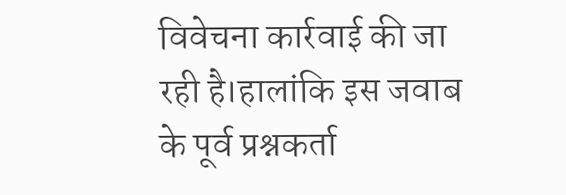विवेचना कार्रवाई की जा रही है।हालांकि इस जवाब के पूर्व प्रश्नकर्ता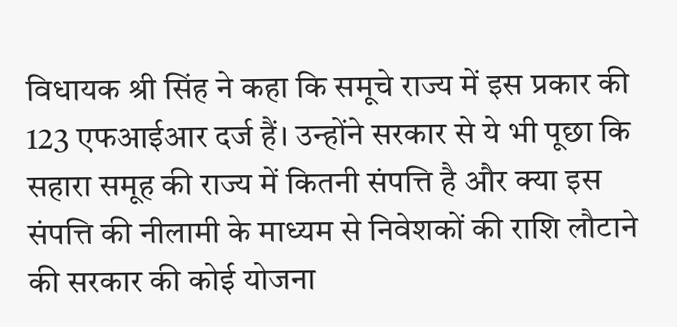विधायक श्री सिंह ने कहा कि समूचे राज्य में इस प्रकार की 123 एफआईआर दर्ज हैं। उन्होंने सरकार से ये भी पूछा कि सहारा समूह की राज्य में कितनी संपत्ति है और क्या इस संपत्ति की नीलामी के माध्यम से निवेशकों की राशि लौटाने की सरकार की कोई योजना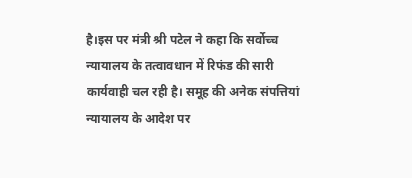है।इस पर मंत्री श्री पटेल ने कहा कि सर्वोच्च न्यायालय के तत्वावधान में रिफंड की सारी कार्यवाही चल रही है। समूह की अनेक संपत्तियां न्यायालय के आदेश पर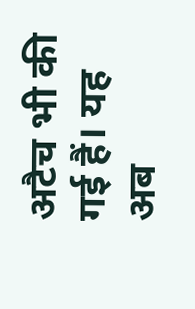अटैच भी की गई हैं। यह अब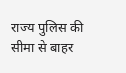राज्य पुलिस की सीमा से बाहर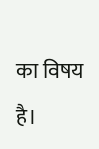का विषय है।